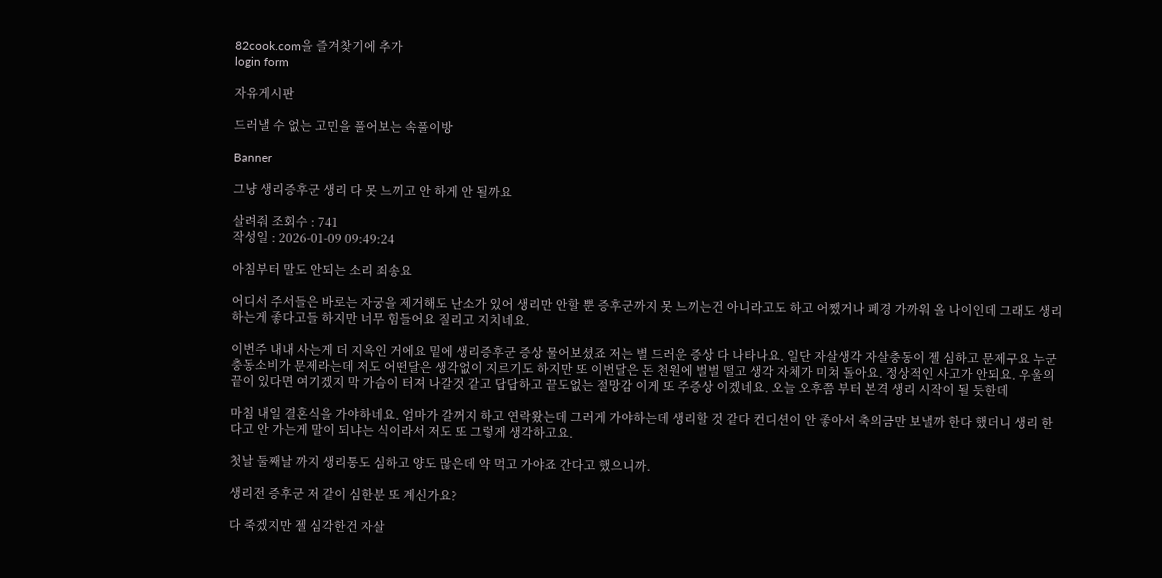82cook.com을 즐겨찾기에 추가
login form

자유게시판

드러낼 수 없는 고민을 풀어보는 속풀이방

Banner

그냥 생리증후군 생리 다 못 느끼고 안 하게 안 될까요

살려줘 조회수 : 741
작성일 : 2026-01-09 09:49:24

아침부터 말도 안되는 소리 죄송요

어디서 주서들은 바로는 자궁을 제거해도 난소가 있어 생리만 안할 뿐 증후군까지 못 느끼는건 아니라고도 하고 어쨌거나 폐경 가까워 올 나이인데 그래도 생리하는게 좋다고들 하지만 너무 힘들어요 질리고 지치네요.

이번주 내내 사는게 더 지옥인 거에요 밑에 생리증후군 증상 물어보셨죠 저는 별 드러운 증상 다 나타나요. 일단 자살생각 자살충동이 젤 심하고 문제구요 누군 충동소비가 문제라는데 저도 어떤달은 생각없이 지르기도 하지만 또 이번달은 돈 천원에 벌벌 떨고 생각 자체가 미쳐 돌아요. 정상적인 사고가 안되요. 우울의 끝이 있다면 여기겠지 막 가슴이 터져 나갈것 같고 답답하고 끝도없는 절망감 이게 또 주증상 이겠네요. 오늘 오후쯤 부터 본격 생리 시작이 될 듯한데

마침 내일 결혼식을 가야하네요. 엄마가 갈꺼지 하고 연락왔는데 그러게 가야하는데 생리할 것 같다 컨디션이 안 좋아서 축의금만 보낼까 한다 했더니 생리 한다고 안 가는게 말이 되냐는 식이라서 저도 또 그렇게 생각하고요.

첫날 둘째날 까지 생리통도 심하고 양도 많은데 약 먹고 가야죠 간다고 했으니까.

생리전 증후군 저 같이 심한분 또 계신가요?

다 죽겠지만 젤 심각한건 자살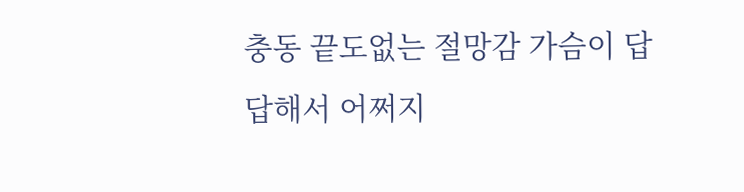충동 끝도없는 절망감 가슴이 답답해서 어쩌지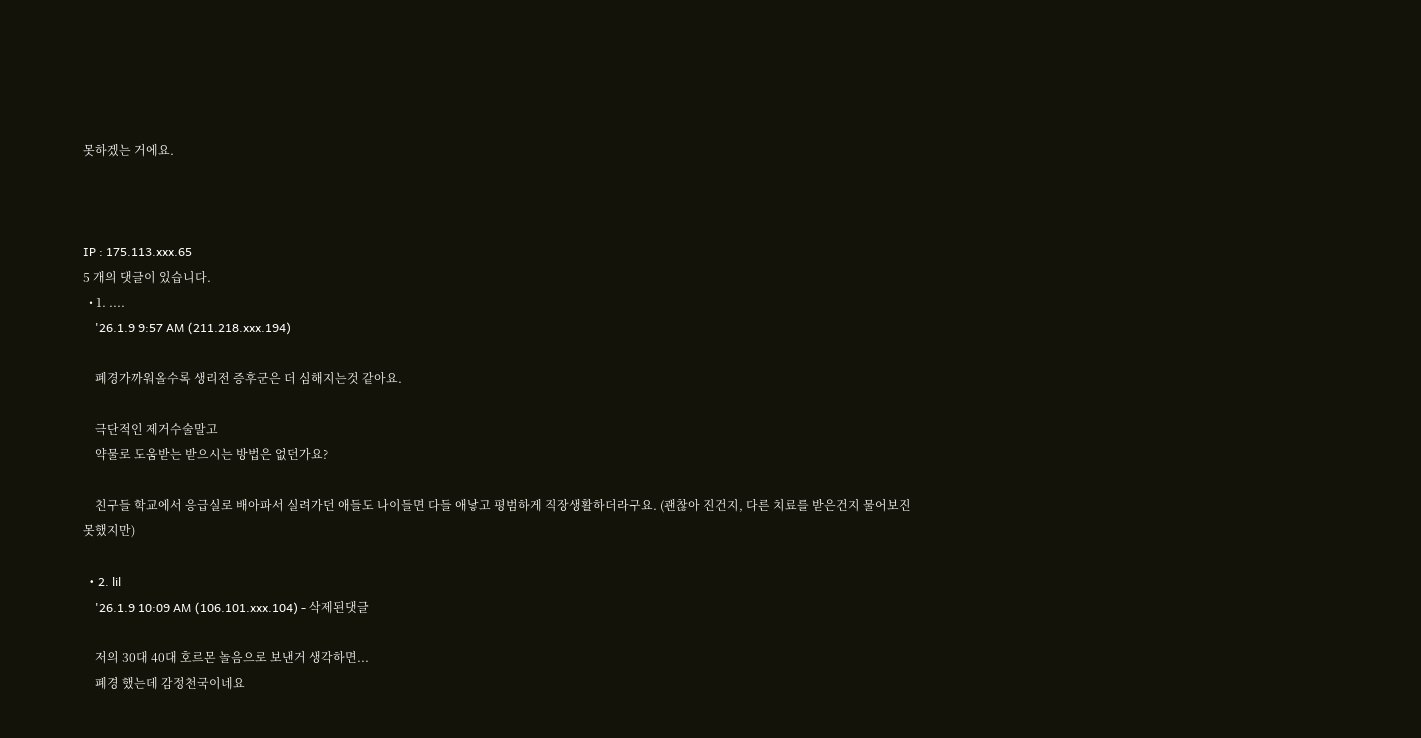못하겠는 거에요.



IP : 175.113.xxx.65
5 개의 댓글이 있습니다.
  • 1. ....
    '26.1.9 9:57 AM (211.218.xxx.194)

    폐경가까워올수록 생리전 증후군은 더 심해지는것 같아요.

    극단적인 제거수술말고
    약물로 도움받는 받으시는 방법은 없던가요?

    친구들 학교에서 응급실로 배아파서 실려가던 애들도 나이들면 다들 애낳고 평범하게 직장생활하더라구요. (괜찮아 진건지, 다른 치료를 받은건지 물어보진 못했지만)

  • 2. lil
    '26.1.9 10:09 AM (106.101.xxx.104) - 삭제된댓글

    저의 30대 40대 호르몬 놀음으로 보낸거 생각하면...
    폐경 했는데 감정천국이네요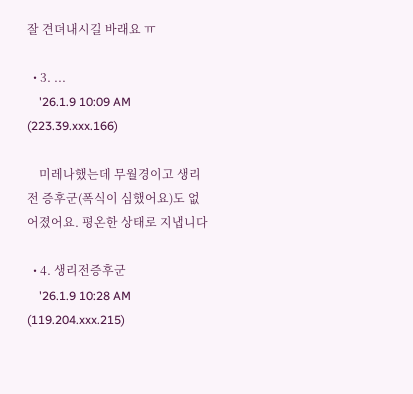잘 견뎌내시길 바래요 ㅠ

  • 3. ...
    '26.1.9 10:09 AM (223.39.xxx.166)

    미레나했는데 무월경이고 생리전 증후군(폭식이 심했어요)도 없어졌어요. 평온한 상태로 지냅니다

  • 4. 생리전증후군
    '26.1.9 10:28 AM (119.204.xxx.215)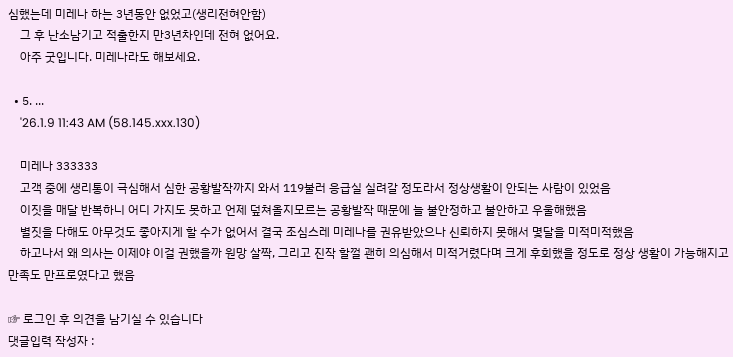심했는데 미레나 하는 3년동안 없었고(생리전혀안함)
    그 후 난소남기고 적출한지 만3년차인데 전혀 없어요.
    아주 굿입니다. 미레나라도 해보세요.

  • 5. ...
    '26.1.9 11:43 AM (58.145.xxx.130)

    미레나 333333
    고객 중에 생리통이 극심해서 심한 공황발작까지 와서 119불러 응급실 실려갈 정도라서 정상생활이 안되는 사람이 있었음
    이짓을 매달 반복하니 어디 가지도 못하고 언제 덮쳐올지모르는 공황발작 때문에 늘 불안정하고 불안하고 우울해했음
    별짓을 다해도 아무것도 좋아지게 할 수가 없어서 결국 조심스레 미레나를 권유받았으나 신뢰하지 못해서 몇달을 미적미적했음
    하고나서 왜 의사는 이제야 이걸 권했을까 원망 살짝, 그리고 진작 할껄 괜히 의심해서 미적거렸다며 크게 후회했을 정도로 정상 생활이 가능해지고 만족도 만프로였다고 했음

☞ 로그인 후 의견을 남기실 수 있습니다
댓글입력 작성자 :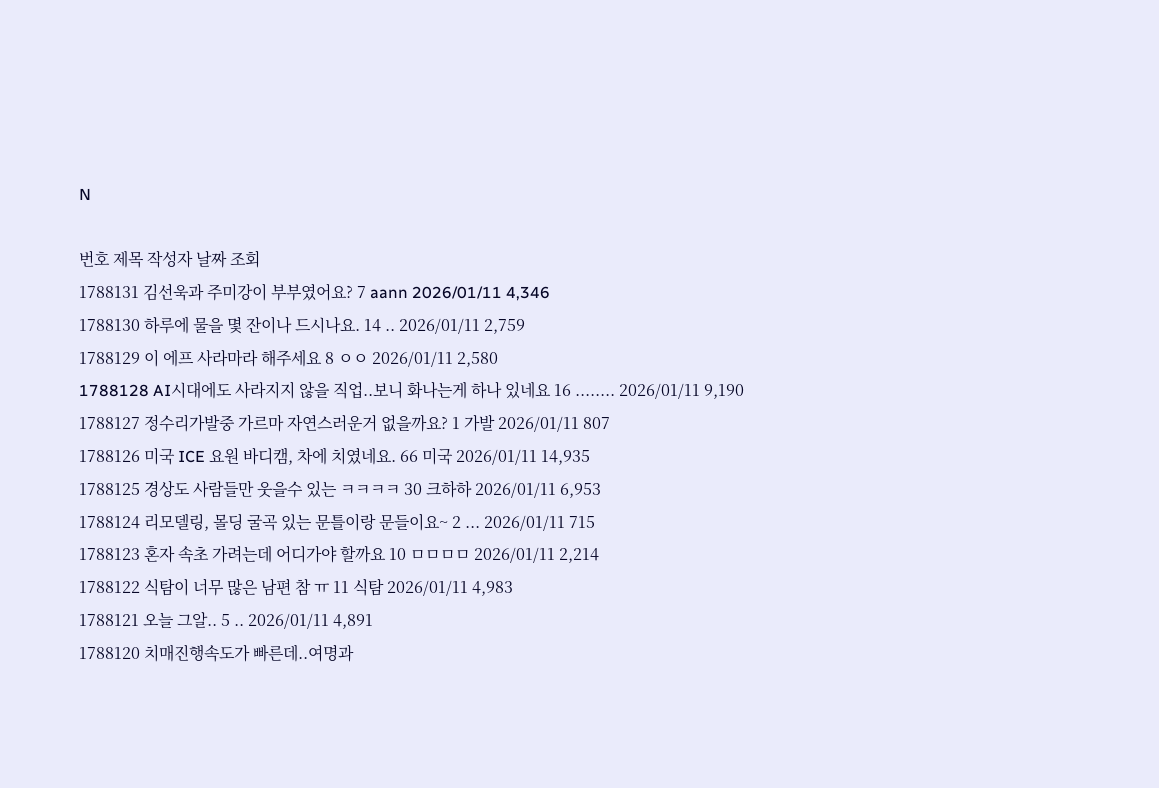N

번호 제목 작성자 날짜 조회
1788131 김선욱과 주미강이 부부였어요? 7 aann 2026/01/11 4,346
1788130 하루에 물을 몇 잔이나 드시나요. 14 .. 2026/01/11 2,759
1788129 이 에프 사라마라 해주세요 8 ㅇㅇ 2026/01/11 2,580
1788128 AI시대에도 사라지지 않을 직업..보니 화나는게 하나 있네요 16 ........ 2026/01/11 9,190
1788127 정수리가발중 가르마 자연스러운거 없을까요? 1 가발 2026/01/11 807
1788126 미국 ICE 요원 바디캠, 차에 치였네요. 66 미국 2026/01/11 14,935
1788125 경상도 사람들만 웃을수 있는 ㅋㅋㅋㅋ 30 크하하 2026/01/11 6,953
1788124 리모델링, 몰딩 굴곡 있는 문틀이랑 문들이요~ 2 ... 2026/01/11 715
1788123 혼자 속초 가려는데 어디가야 할까요 10 ㅁㅁㅁㅁ 2026/01/11 2,214
1788122 식탐이 너무 많은 남편 참 ㅠ 11 식탐 2026/01/11 4,983
1788121 오늘 그알.. 5 .. 2026/01/11 4,891
1788120 치매진행속도가 빠른데..여명과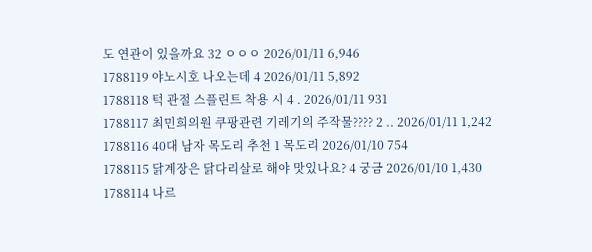도 연관이 있을까요 32 ㅇㅇㅇ 2026/01/11 6,946
1788119 야노시호 나오는데 4 2026/01/11 5,892
1788118 턱 관절 스플린트 착용 시 4 . 2026/01/11 931
1788117 최민희의원 쿠팡관련 기레기의 주작물???? 2 .. 2026/01/11 1,242
1788116 40대 남자 목도리 추천 1 목도리 2026/01/10 754
1788115 닭계장은 닭다리살로 해야 맛있나요? 4 궁금 2026/01/10 1,430
1788114 나르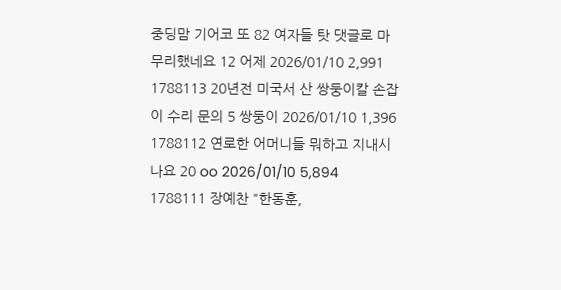중딩맘 기어코 또 82 여자들 탓 댓글로 마무리했네요 12 어제 2026/01/10 2,991
1788113 20년전 미국서 산 쌍둥이칼 손잡이 수리 문의 5 쌍둥이 2026/01/10 1,396
1788112 연로한 어머니들 뭐하고 지내시나요 20 oo 2026/01/10 5,894
1788111 장예찬 "한동훈,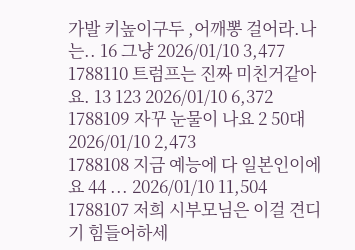가발 키높이구두 ,어깨뽕 걸어라.나는.. 16 그냥 2026/01/10 3,477
1788110 트럼프는 진짜 미친거같아요. 13 123 2026/01/10 6,372
1788109 자꾸 눈물이 나요 2 50대 2026/01/10 2,473
1788108 지금 예능에 다 일본인이에요 44 ... 2026/01/10 11,504
1788107 저희 시부모님은 이걸 견디기 힘들어하세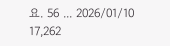요. 56 ... 2026/01/10 17,262